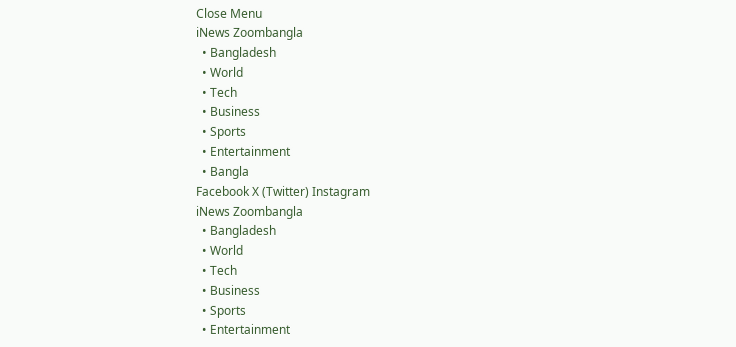Close Menu
iNews Zoombangla
  • Bangladesh
  • World
  • Tech
  • Business
  • Sports
  • Entertainment
  • Bangla
Facebook X (Twitter) Instagram
iNews Zoombangla
  • Bangladesh
  • World
  • Tech
  • Business
  • Sports
  • Entertainment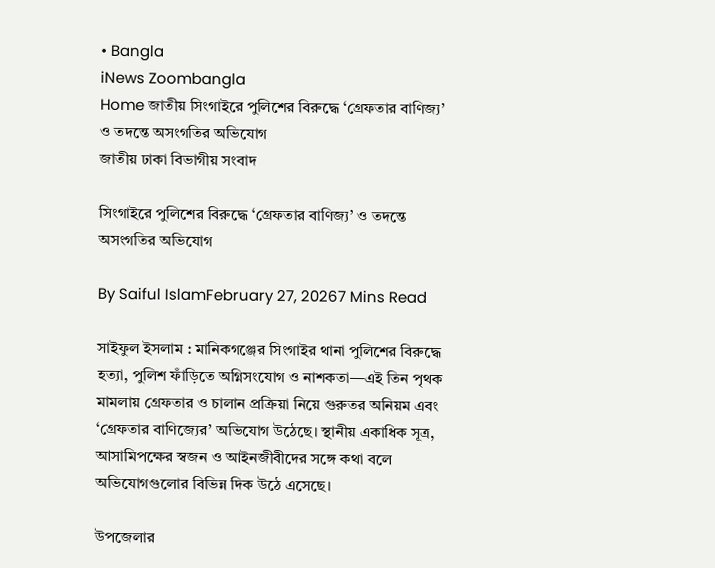• Bangla
iNews Zoombangla
Home জাতীয় সিংগাইরে পুলিশের বিরুদ্ধে ‘গ্রেফতার বাণিজ্য’ ও তদন্তে অসংগতির অভিযোগ
জাতীয় ঢাকা বিভাগীয় সংবাদ

সিংগাইরে পুলিশের বিরুদ্ধে ‘গ্রেফতার বাণিজ্য’ ও তদন্তে অসংগতির অভিযোগ

By Saiful IslamFebruary 27, 20267 Mins Read

সাইফুল ইসলাম : মানিকগঞ্জের সিংগাইর থানা পুলিশের বিরুদ্ধে হত্যা, পুলিশ ফাঁড়িতে অগ্নিসংযোগ ও নাশকতা—এই তিন পৃথক মামলায় গ্রেফতার ও চালান প্রক্রিয়া নিয়ে গুরুতর অনিয়ম এবং ‘গ্রেফতার বাণিজ্যের’ অভিযোগ উঠেছে। স্থানীয় একাধিক সূত্র, আসামিপক্ষের স্বজন ও আইনজীবীদের সঙ্গে কথা বলে অভিযোগগুলোর বিভিন্ন দিক উঠে এসেছে।

উপজেলার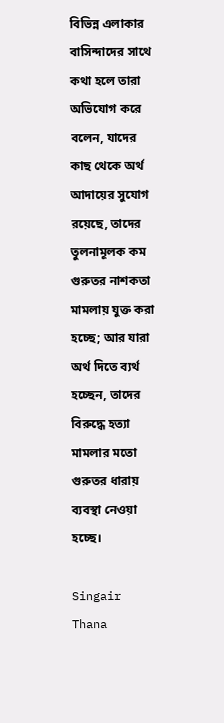বিভিন্ন এলাকার বাসিন্দাদের সাথে কথা হলে তারা অভিযোগ করে বলেন, যাদের কাছ থেকে অর্থ আদায়ের সুযোগ রয়েছে, তাদের তুলনামূলক কম গুরুতর নাশকতা মামলায় যুক্ত করা হচ্ছে; আর যারা অর্থ দিতে ব্যর্থ হচ্ছেন, তাদের বিরুদ্ধে হত্যা মামলার মতো গুরুতর ধারায় ব্যবস্থা নেওয়া হচ্ছে।

Singair Thana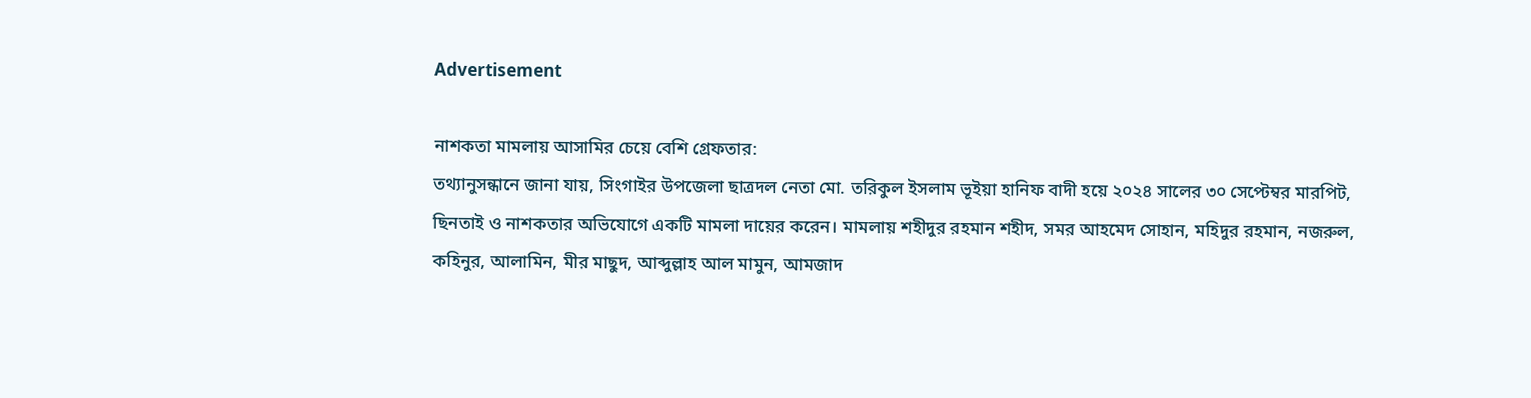Advertisement

নাশকতা মামলায় আসামির চেয়ে বেশি গ্রেফতার:
তথ্যানুসন্ধানে জানা যায়, সিংগাইর উপজেলা ছাত্রদল নেতা মো. তরিকুল ইসলাম ভূইয়া হানিফ বাদী হয়ে ২০২৪ সালের ৩০ সেপ্টেম্বর মারপিট, ছিনতাই ও নাশকতার অভিযোগে একটি মামলা দায়ের করেন। মামলায় শহীদুর রহমান শহীদ, সমর আহমেদ সোহান, মহিদুর রহমান, নজরুল, কহিনুর, আলামিন, মীর মাছুদ, আব্দুল্লাহ আল মামুন, আমজাদ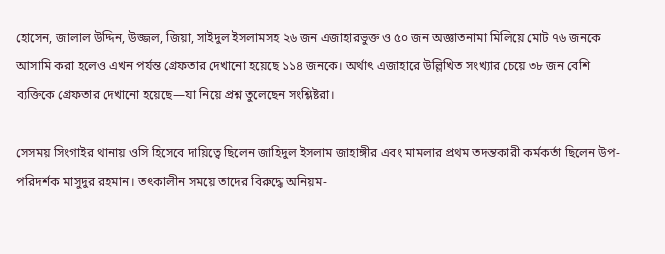হোসেন, জালাল উদ্দিন, উজ্জল, জিয়া, সাইদুল ইসলামসহ ২৬ জন এজাহারভুক্ত ও ৫০ জন অজ্ঞাতনামা মিলিয়ে মোট ৭৬ জনকে আসামি করা হলেও এখন পর্যন্ত গ্রেফতার দেখানো হয়েছে ১১৪ জনকে। অর্থাৎ এজাহারে উল্লিখিত সংখ্যার চেয়ে ৩৮ জন বেশি ব্যক্তিকে গ্রেফতার দেখানো হয়েছে—যা নিয়ে প্রশ্ন তুলেছেন সংশ্লিষ্টরা।

সেসময় সিংগাইর থানায় ওসি হিসেবে দায়িত্বে ছিলেন জাহিদুল ইসলাম জাহাঙ্গীর এবং মামলার প্রথম তদন্তকারী কর্মকর্তা ছিলেন উপ-পরিদর্শক মাসুদুর রহমান। তৎকালীন সময়ে তাদের বিরুদ্ধে অনিয়ম-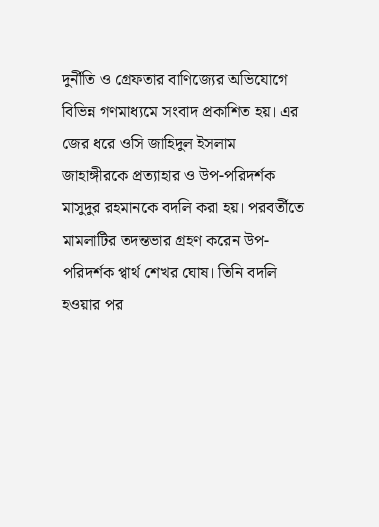দুর্নীতি ও গ্রেফতার বাণিজ্যের অভিযোগে বিভিন্ন গণমাধ্যমে সংবাদ প্রকাশিত হয়। এর জের ধরে ওসি জাহিদুল ইসলাম জাহাঙ্গীরকে প্রত্যাহার ও উপ-পরিদর্শক মাসুদুর রহমানকে বদলি করা হয়। পরবর্তীতে মামলাটির তদন্তভার গ্রহণ করেন উপ-পরিদর্শক প্বার্থ শেখর ঘোষ। তিনি বদলি হওয়ার পর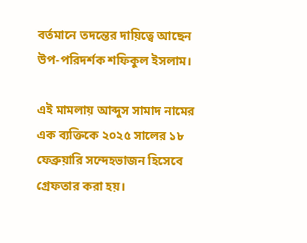বর্তমানে তদন্তের দায়িত্বে আছেন উপ-পরিদর্শক শফিকুল ইসলাম।

এই মামলায় আব্দুস সামাদ নামের এক ব্যক্তিকে ২০২৫ সালের ১৮ ফেব্রুয়ারি সন্দেহভাজন হিসেবে গ্রেফতার করা হয়।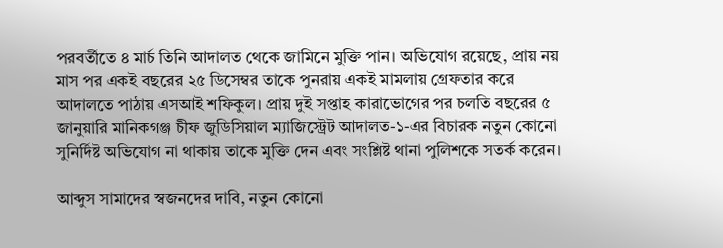পরবর্তীতে ৪ মার্চ তিনি আদালত থেকে জামিনে মুক্তি পান। অভিযোগ রয়েছে, প্রায় নয় মাস পর একই বছরের ২৫ ডিসেম্বর তাকে পুনরায় একই মামলায় গ্রেফতার করে আদালতে পাঠায় এসআই শফিকুল। প্রায় দুই সপ্তাহ কারাভোগের পর চলতি বছরের ৫ জানুয়ারি মানিকগঞ্জ চীফ জুডিসিয়াল ম্যাজিস্ট্রেট আদালত-১-এর বিচারক নতুন কোনো সুনির্দিষ্ট অভিযোগ না থাকায় তাকে মুক্তি দেন এবং সংশ্লিষ্ট থানা পুলিশকে সতর্ক করেন।

আব্দুস সামাদের স্বজনদের দাবি, নতুন কোনো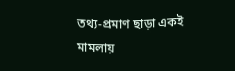তথ্য-প্রমাণ ছাড়া একই মামলায়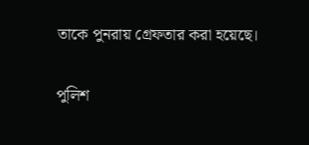তাকে পুনরায় গ্রেফতার করা হয়েছে।

পুলিশ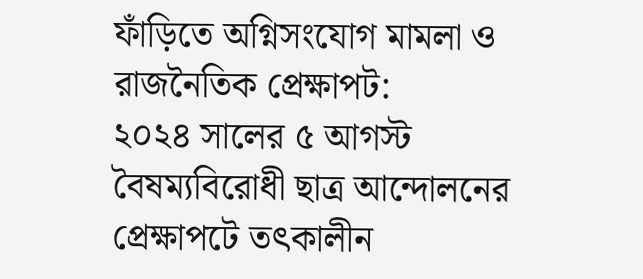ফাঁড়িতে অগ্নিসংযোগ মামলা ও রাজনৈতিক প্রেক্ষাপট:
২০২৪ সালের ৫ আগস্ট বৈষম্যবিরোধী ছাত্র আন্দোলনের প্রেক্ষাপটে তৎকালীন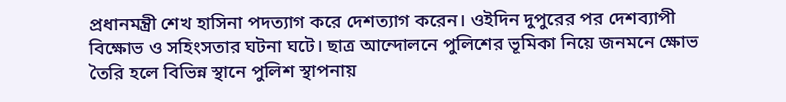প্রধানমন্ত্রী শেখ হাসিনা পদত্যাগ করে দেশত্যাগ করেন। ওইদিন দুপুরের পর দেশব্যাপী বিক্ষোভ ও সহিংসতার ঘটনা ঘটে। ছাত্র আন্দোলনে পুলিশের ভূমিকা নিয়ে জনমনে ক্ষোভ তৈরি হলে বিভিন্ন স্থানে পুলিশ স্থাপনায়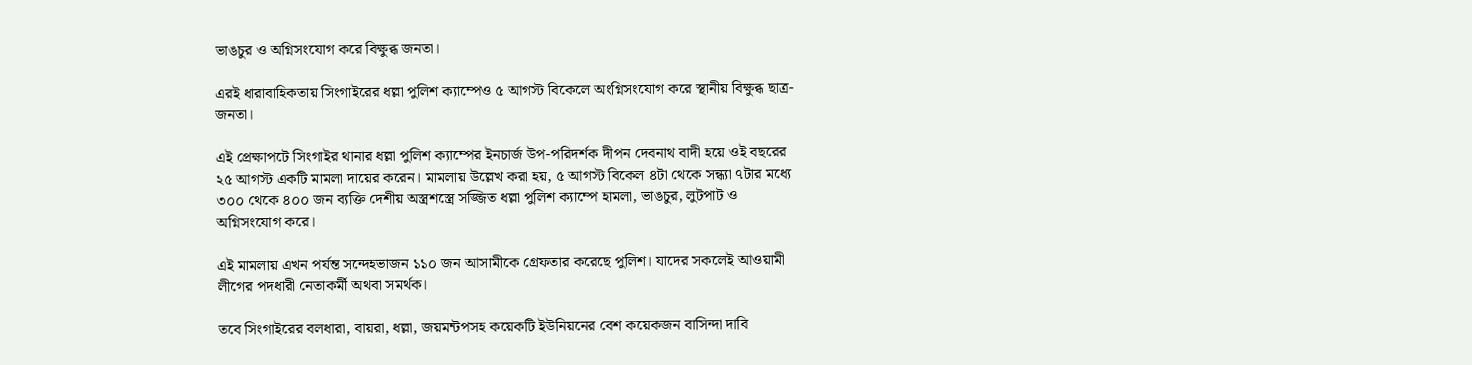ভাঙচুর ও অগ্নিসংযোগ করে বিক্ষুব্ধ জনতা।

এরই ধারাবাহিকতায় সিংগাইরের ধল্লা পুলিশ ক্যাম্পেও ৫ আগস্ট বিকেলে অংগ্নিসংযোগ করে স্থানীয় বিক্ষুব্ধ ছাত্র-জনতা।

এই প্রেক্ষাপটে সিংগাইর থানার ধল্লা পুলিশ ক্যাম্পের ইনচার্জ উপ-পরিদর্শক দীপন দেবনাথ বাদী হয়ে ওই বছরের ২৫ আগস্ট একটি মামলা দায়ের করেন। মামলায় উল্লেখ করা হয়, ৫ আগস্ট বিকেল ৪টা থেকে সন্ধ্যা ৭টার মধ্যে ৩০০ থেকে ৪০০ জন ব্যক্তি দেশীয় অস্ত্রশস্ত্রে সজ্জিত ধল্লা পুলিশ ক্যাম্পে হামলা, ভাঙচুর, লুটপাট ও অগ্নিসংযোগ করে।

এই মামলায় এখন পর্যন্ত সন্দেহভাজন ১১০ জন আসামীকে গ্রেফতার করেছে পুলিশ। যাদের সকলেই আওয়ামী লীগের পদধারী নেতাকর্মী অথবা সমর্থক।

তবে সিংগাইরের বলধারা, বায়রা, ধল্লা, জয়মন্টপসহ কয়েকটি ইউনিয়নের বেশ কয়েকজন বাসিন্দা দাবি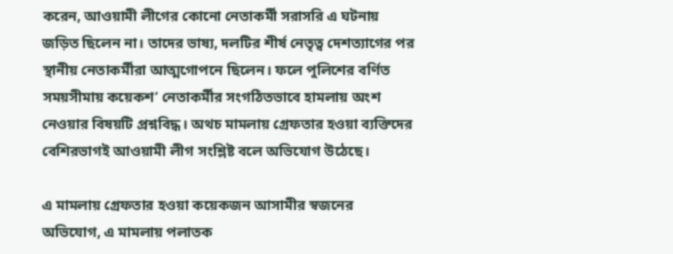করেন, আওয়ামী লীগের কোনো নেতাকর্মী সরাসরি এ ঘটনায় জড়িত ছিলেন না। তাদের ভাষ্য, দলটির শীর্ষ নেতৃত্ব দেশত্যাগের পর স্থানীয় নেতাকর্মীরা আত্মগোপনে ছিলেন। ফলে পুলিশের বর্ণিত সময়সীমায় কয়েকশ’ নেতাকর্মীর সংগঠিতভাবে হামলায় অংশ নেওয়ার বিষয়টি প্রশ্নবিদ্ধ। অথচ মামলায় গ্রেফতার হওয়া ব্যক্তিদের বেশিরভাগই আওয়ামী লীগ সংশ্লিষ্ট বলে অভিযোগ উঠেছে।

এ মামলায় গ্রেফতার হওয়া কয়েকজন আসামীর স্বজনের অভিযোগ, এ মামলায় পলাতক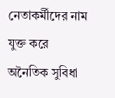নেতাকর্মীদের নাম যুক্ত করে অনৈতিক সুবিধা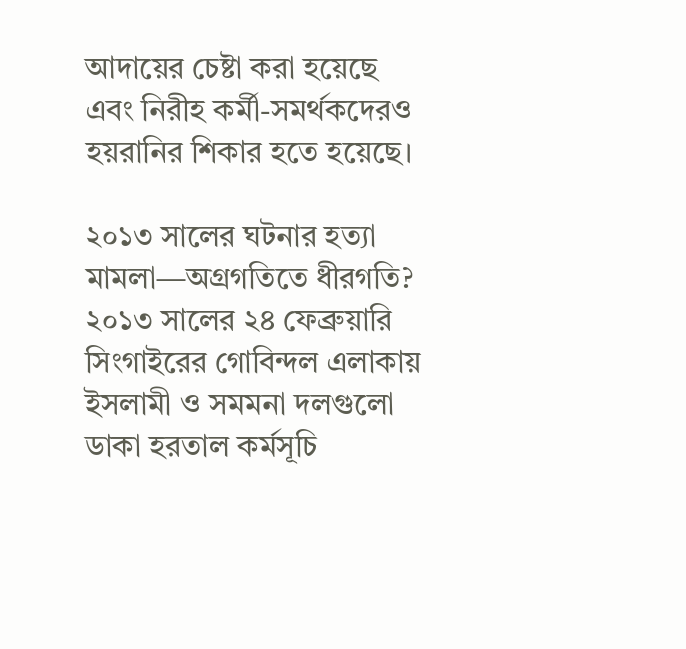আদায়ের চেষ্টা করা হয়েছে এবং নিরীহ কর্মী-সমর্থকদেরও হয়রানির শিকার হতে হয়েছে।

২০১৩ সালের ঘটনার হত্যা মামলা—অগ্রগতিতে ধীরগতি?
২০১৩ সালের ২৪ ফেব্রুয়ারি সিংগাইরের গোবিন্দল এলাকায় ইসলামী ও সমমনা দলগুলো ডাকা হরতাল কর্মসূচি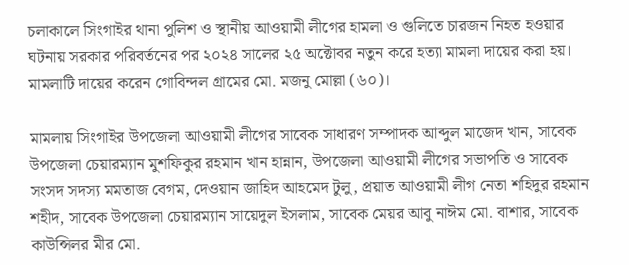চলাকালে সিংগাইর থানা পুলিশ ও স্থানীয় আওয়ামী লীগের হামলা ও গুলিতে চারজন নিহত হওয়ার ঘটনায় সরকার পরিবর্তনের পর ২০২৪ সালের ২৫ অক্টোবর নতুন করে হত্যা মামলা দায়ের করা হয়। মামলাটি দায়ের করেন গোবিন্দল গ্রামের মো. মজনু মোল্লা (৬০)।

মামলায় সিংগাইর উপজেলা আওয়ামী লীগের সাবেক সাধারণ সম্পাদক আব্দুল মাজেদ খান, সাবেক উপজেলা চেয়ারম্যান মুশফিকুর রহমান খান হান্নান, উপজেলা আওয়ামী লীগের সভাপতি ও সাবেক সংসদ সদস্য মমতাজ বেগম, দেওয়ান জাহিদ আহমেদ টুলু, প্রয়াত আওয়ামী লীগ নেতা শহিদুর রহমান শহীদ, সাবেক উপজেলা চেয়ারম্যান সায়েদুল ইসলাম, সাবেক মেয়র আবু নাঈম মো. বাশার, সাবেক কাউন্সিলর মীর মো.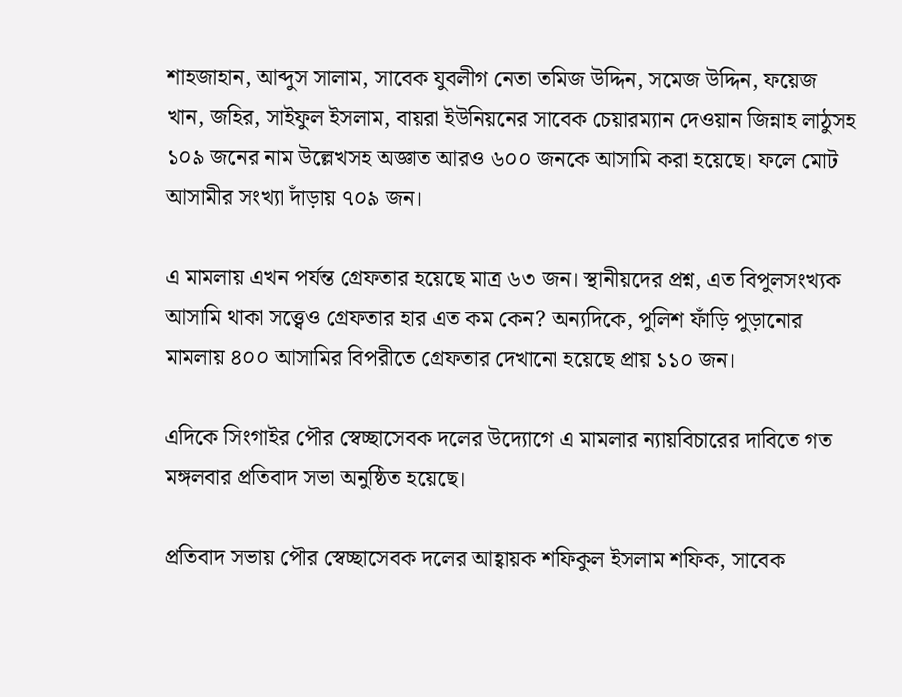শাহজাহান, আব্দুস সালাম, সাবেক যুবলীগ নেতা তমিজ উদ্দিন, সমেজ উদ্দিন, ফয়েজ খান, জহির, সাইফুল ইসলাম, বায়রা ইউনিয়নের সাবেক চেয়ারম্যান দেওয়ান জিন্নাহ লাঠুসহ ১০৯ জনের নাম উল্লেখসহ অজ্ঞাত আরও ৬০০ জনকে আসামি করা হয়েছে। ফলে মোট আসামীর সংখ্যা দাঁড়ায় ৭০৯ জন।

এ মামলায় এখন পর্যন্ত গ্রেফতার হয়েছে মাত্র ৬৩ জন। স্থানীয়দের প্রশ্ন, এত বিপুলসংখ্যক আসামি থাকা সত্ত্বেও গ্রেফতার হার এত কম কেন? অন্যদিকে, পুলিশ ফাঁড়ি পুড়ানোর মামলায় ৪০০ আসামির বিপরীতে গ্রেফতার দেখানো হয়েছে প্রায় ১১০ জন।

এদিকে সিংগাইর পৌর স্বেচ্ছাসেবক দলের উদ্যোগে এ মামলার ন্যায়বিচারের দাবিতে গত মঙ্গলবার প্রতিবাদ সভা অনুষ্ঠিত হয়েছে।

প্রতিবাদ সভায় পৌর স্বেচ্ছাসেবক দলের আহ্বায়ক শফিকুল ইসলাম শফিক, সাবেক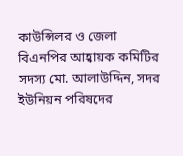কাউন্সিলর ও জেলা বিএনপির আহ্বায়ক কমিটির সদস্য মো. আলাউদ্দিন, সদর ইউনিয়ন পরিষদের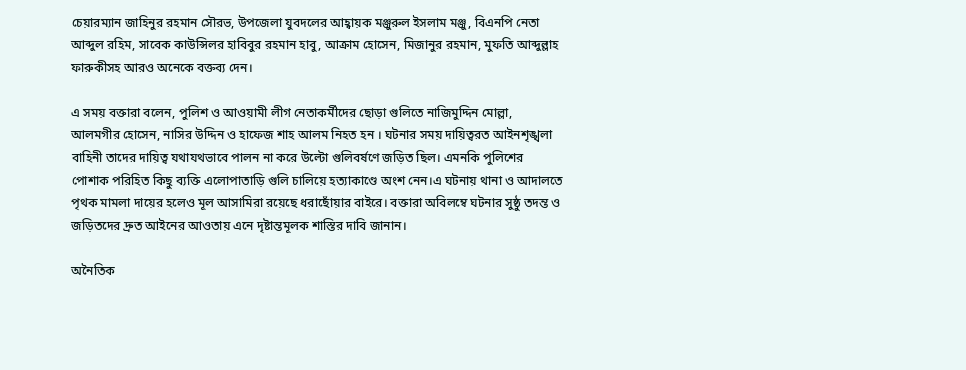চেয়ারম্যান জাহিনুর রহমান সৌরভ, উপজেলা যুবদলের আহ্বায়ক মঞ্জুরুল ইসলাম মঞ্জু, বিএনপি নেতা আব্দুল রহিম, সাবেক কাউন্সিলর হাবিবুর রহমান হাবু, আক্রাম হোসেন, মিজানুর রহমান, মুফতি আব্দুল্লাহ ফারুকীসহ আরও অনেকে বক্তব্য দেন।

এ সময় বক্তারা বলেন, পুলিশ ও আওয়ামী লীগ নেতাকর্মীদের ছোড়া গুলিতে নাজিমুদ্দিন মোল্লা, আলমগীর হোসেন, নাসির উদ্দিন ও হাফেজ শাহ আলম নিহত হন । ঘটনার সময় দায়িত্বরত আইনশৃঙ্খলা বাহিনী তাদের দায়িত্ব যথাযথভাবে পালন না করে উল্টো গুলিবর্ষণে জড়িত ছিল। এমনকি পুলিশের পোশাক পরিহিত কিছু ব্যক্তি এলোপাতাড়ি গুলি চালিয়ে হত্যাকাণ্ডে অংশ নেন।এ ঘটনায় থানা ও আদালতে পৃথক মামলা দায়ের হলেও মূল আসামিরা রয়েছে ধরাছোঁয়ার বাইরে। বক্তারা অবিলম্বে ঘটনার সুষ্ঠু তদন্ত ও জড়িতদের দ্রুত আইনের আওতায় এনে দৃষ্টান্তমূলক শাস্তির দাবি জানান।

অনৈতিক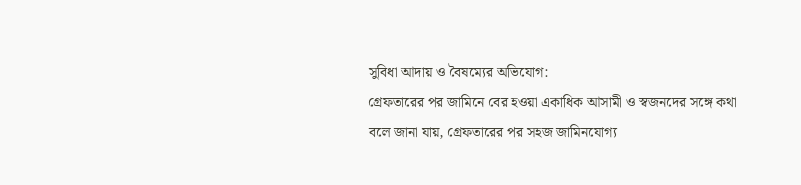সুবিধা আদায় ও বৈষম্যের অভিযোগ:
গ্রেফতারের পর জামিনে বের হওয়া একাধিক আসামী ও স্বজনদের সঙ্গে কথা বলে জানা যায়, গ্রেফতারের পর সহজ জামিনযোগ্য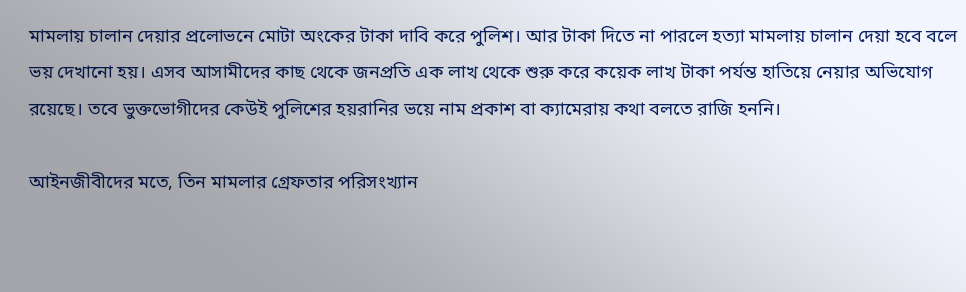মামলায় চালান দেয়ার প্রলোভনে মোটা অংকের টাকা দাবি করে পুলিশ। আর টাকা দিতে না পারলে হত্যা মামলায় চালান দেয়া হবে বলে ভয় দেখানো হয়। এসব আসামীদের কাছ থেকে জনপ্রতি এক লাখ থেকে শুরু করে কয়েক লাখ টাকা পর্যন্ত হাতিয়ে নেয়ার অভিযোগ রয়েছে। তবে ভুক্তভোগীদের কেউই পুলিশের হয়রানির ভয়ে নাম প্রকাশ বা ক্যামেরায় কথা বলতে রাজি হননি।

আইনজীবীদের মতে, তিন মামলার গ্রেফতার পরিসংখ্যান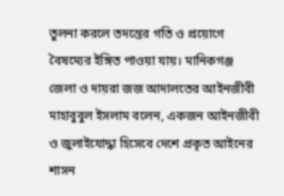তুলনা করলে তদন্তের গতি ও প্রয়োগে বৈষম্যের ইঙ্গিত পাওয়া যায়। মানিকগঞ্জ জেলা ও দায়রা জজ আদালতের আইনজীবী মাহাবুবুল ইসলাম বলেন, একজন আইনজীবী ও জুলাইযোদ্ধা হিসেবে দেশে প্রকৃত আইনের শাসন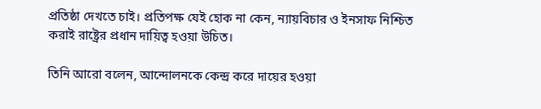প্রতিষ্ঠা দেখতে চাই। প্রতিপক্ষ যেই হোক না কেন, ন্যায়বিচার ও ইনসাফ নিশ্চিত করাই রাষ্ট্রের প্রধান দায়িত্ব হওয়া উচিত।

তিনি আরো বলেন, আন্দোলনকে কেন্দ্র করে দায়ের হওয়া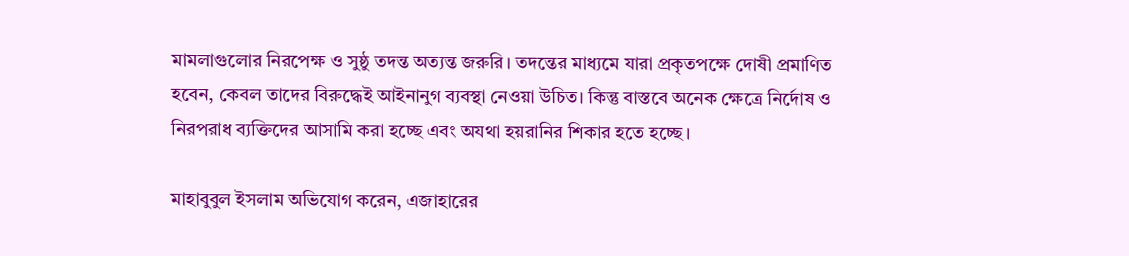মামলাগুলোর নিরপেক্ষ ও সুষ্ঠু তদন্ত অত্যন্ত জরুরি। তদন্তের মাধ্যমে যারা প্রকৃতপক্ষে দোষী প্রমাণিত হবেন, কেবল তাদের বিরুদ্ধেই আইনানুগ ব্যবস্থা নেওয়া উচিত। কিন্তু বাস্তবে অনেক ক্ষেত্রে নির্দোষ ও নিরপরাধ ব্যক্তিদের আসামি করা হচ্ছে এবং অযথা হয়রানির শিকার হতে হচ্ছে।

মাহাবুবুল ইসলাম অভিযোগ করেন, এজাহারের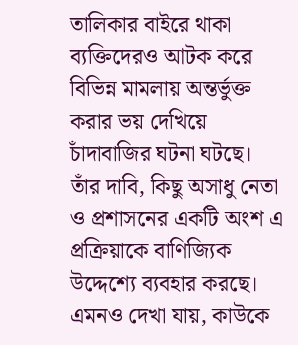তালিকার বাইরে থাকা ব্যক্তিদেরও আটক করে বিভিন্ন মামলায় অন্তর্ভুক্ত করার ভয় দেখিয়ে চাঁদাবাজির ঘটনা ঘটছে। তাঁর দাবি, কিছু অসাধু নেতা ও প্রশাসনের একটি অংশ এ প্রক্রিয়াকে বাণিজ্যিক উদ্দেশ্যে ব্যবহার করছে। এমনও দেখা যায়, কাউকে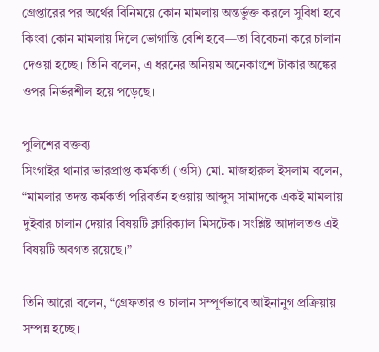গ্রেপ্তারের পর অর্থের বিনিময়ে কোন মামলায় অন্তর্ভুক্ত করলে সুবিধা হবে কিংবা কোন মামলায় দিলে ভোগান্তি বেশি হবে—তা বিবেচনা করে চালান দেওয়া হচ্ছে। তিনি বলেন, এ ধরনের অনিয়ম অনেকাংশে টাকার অঙ্কের ওপর নির্ভরশীল হয়ে পড়েছে।

পুলিশের বক্তব্য
সিংগাইর থানার ভারপ্রাপ্ত কর্মকর্তা (ওসি) মো. মাজহারুল ইসলাম বলেন, “মামলার তদন্ত কর্মকর্তা পরিবর্তন হওয়ায় আব্দুস সামাদকে একই মামলায় দুইবার চালান দেয়ার বিষয়টি ক্লারিক্যাল মিসটেক। সংশ্লিষ্ট আদালতও এই বিষয়টি অবগত রয়েছে।”

তিনি আরো বলেন, “গ্রেফতার ও চালান সম্পূর্ণভাবে আইনানুগ প্রক্রিয়ায় সম্পন্ন হচ্ছে।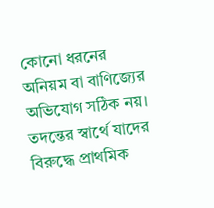কোনো ধরনের অনিয়ম বা বাণিজ্যের অভিযোগ সঠিক নয়। তদন্তের স্বার্থে যাদের বিরুদ্ধে প্রাথমিক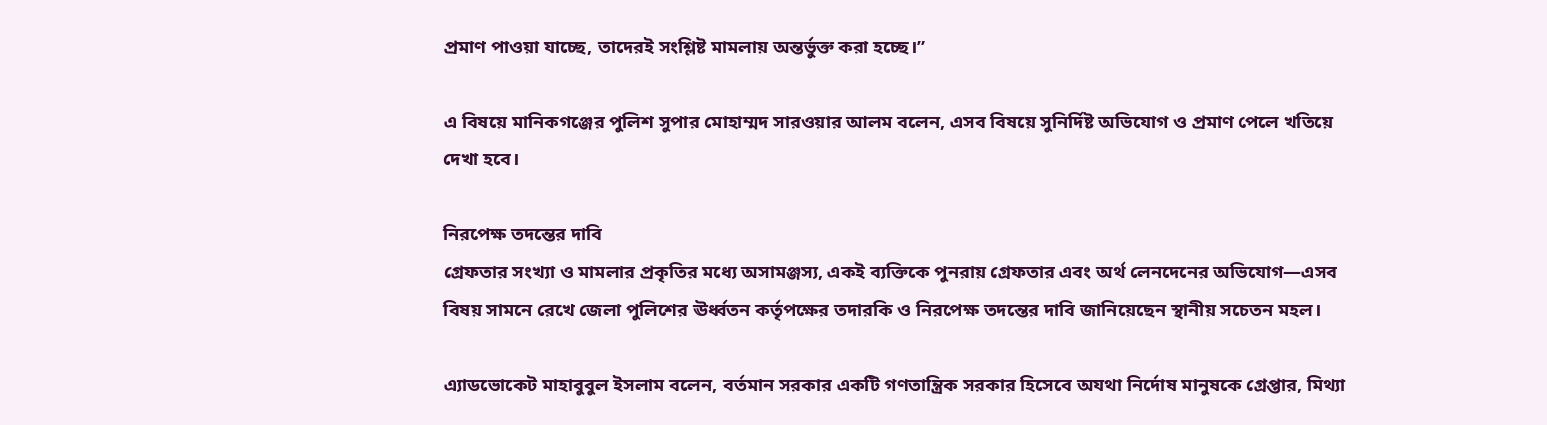প্রমাণ পাওয়া যাচ্ছে, তাদেরই সংশ্লিষ্ট মামলায় অন্তর্ভুক্ত করা হচ্ছে।”

এ বিষয়ে মানিকগঞ্জের পুলিশ সুপার মোহাম্মদ সারওয়ার আলম বলেন, এসব বিষয়ে সুনির্দিষ্ট অভিযোগ ও প্রমাণ পেলে খতিয়ে দেখা হবে।

নিরপেক্ষ তদন্তের দাবি
গ্রেফতার সংখ্যা ও মামলার প্রকৃতির মধ্যে অসামঞ্জস্য, একই ব্যক্তিকে পুনরায় গ্রেফতার এবং অর্থ লেনদেনের অভিযোগ—এসব বিষয় সামনে রেখে জেলা পুলিশের ঊর্ধ্বতন কর্তৃপক্ষের তদারকি ও নিরপেক্ষ তদন্তের দাবি জানিয়েছেন স্থানীয় সচেতন মহল।

এ্যাডভোকেট মাহাবুবুল ইসলাম বলেন, বর্তমান সরকার একটি গণতান্ত্রিক সরকার হিসেবে অযথা নির্দোষ মানুষকে গ্রেপ্তার, মিথ্যা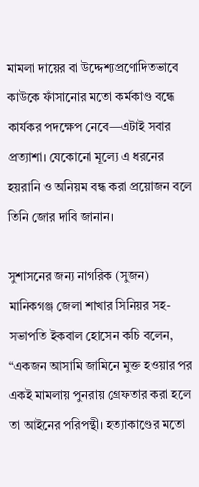মামলা দায়ের বা উদ্দেশ্যপ্রণোদিতভাবে কাউকে ফাঁসানোর মতো কর্মকাণ্ড বন্ধে কার্যকর পদক্ষেপ নেবে—এটাই সবার প্রত্যাশা। যেকোনো মূল্যে এ ধরনের হয়রানি ও অনিয়ম বন্ধ করা প্রয়োজন বলে তিনি জোর দাবি জানান।

সুশাসনের জন্য নাগরিক (সুজন) মানিকগঞ্জ জেলা শাখার সিনিয়র সহ-সভাপতি ইকবাল হোসেন কচি বলেন, “একজন আসামি জামিনে মুক্ত হওয়ার পর একই মামলায় পুনরায় গ্রেফতার করা হলে তা আইনের পরিপন্থী। হত্যাকাণ্ডের মতো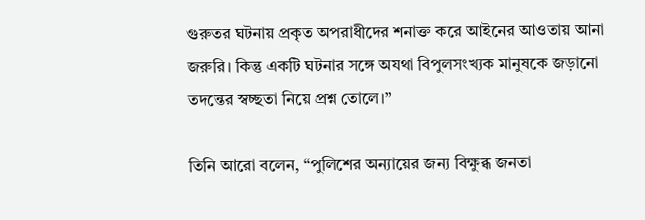গুরুতর ঘটনায় প্রকৃত অপরাধীদের শনাক্ত করে আইনের আওতায় আনা জরুরি। কিন্তু একটি ঘটনার সঙ্গে অযথা বিপুলসংখ্যক মানুষকে জড়ানো তদন্তের স্বচ্ছতা নিয়ে প্রশ্ন তোলে।”

তিনি আরো বলেন, “পুলিশের অন্যায়ের জন্য বিক্ষুব্ধ জনতা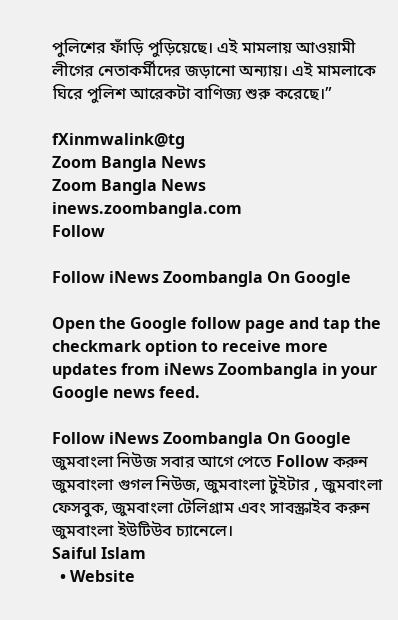পুলিশের ফাঁড়ি পুড়িয়েছে। এই মামলায় আওয়ামী লীগের নেতাকর্মীদের জড়ানো অন্যায়। এই মামলাকে ঘিরে পুলিশ আরেকটা বাণিজ্য শুরু করেছে।”

fXinmwalink@tg
Zoom Bangla News
Zoom Bangla News
inews.zoombangla.com
Follow

Follow iNews Zoombangla On Google

Open the Google follow page and tap the checkmark option to receive more updates from iNews Zoombangla in your Google news feed.

Follow iNews Zoombangla On Google
জুমবাংলা নিউজ সবার আগে পেতে Follow করুন জুমবাংলা গুগল নিউজ, জুমবাংলা টুইটার , জুমবাংলা ফেসবুক, জুমবাংলা টেলিগ্রাম এবং সাবস্ক্রাইব করুন জুমবাংলা ইউটিউব চ্যানেলে।
Saiful Islam
  • Website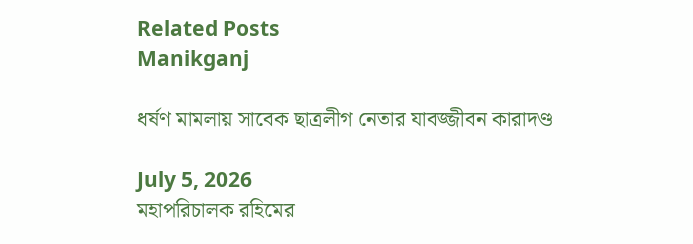Related Posts
Manikganj

ধর্ষণ মামলায় সাবেক ছাত্রলীগ নেতার যাবজ্জীবন কারাদণ্ড

July 5, 2026
মহাপরিচালক রহিমের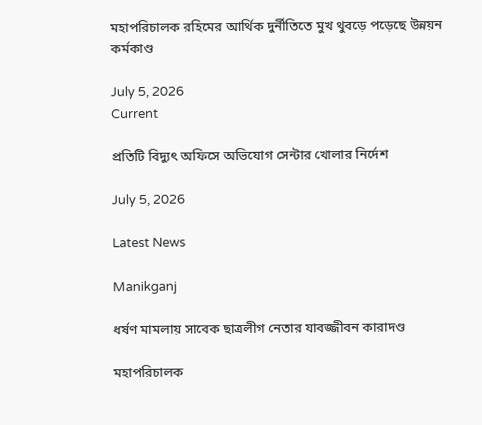মহাপরিচালক রহিমের আর্থিক দুর্নীতিতে মুখ থুবড়ে পড়েছে উন্নয়ন কর্মকাণ্ড

July 5, 2026
Current

প্রতিটি বিদ্যুৎ অফিসে অভিযোগ সেন্টার খোলার নির্দেশ

July 5, 2026

Latest News

Manikganj

ধর্ষণ মামলায় সাবেক ছাত্রলীগ নেতার যাবজ্জীবন কারাদণ্ড

মহাপরিচালক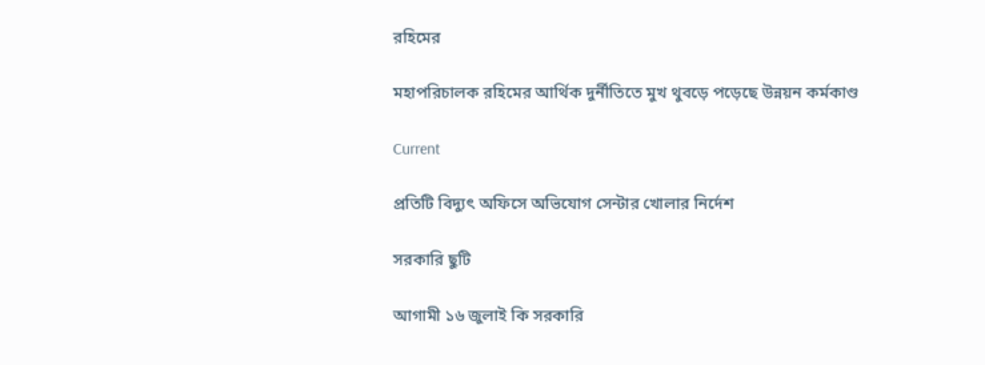রহিমের

মহাপরিচালক রহিমের আর্থিক দুর্নীতিতে মুখ থুবড়ে পড়েছে উন্নয়ন কর্মকাণ্ড

Current

প্রতিটি বিদ্যুৎ অফিসে অভিযোগ সেন্টার খোলার নির্দেশ

সরকারি ছুটি

আগামী ১৬ জুলাই কি সরকারি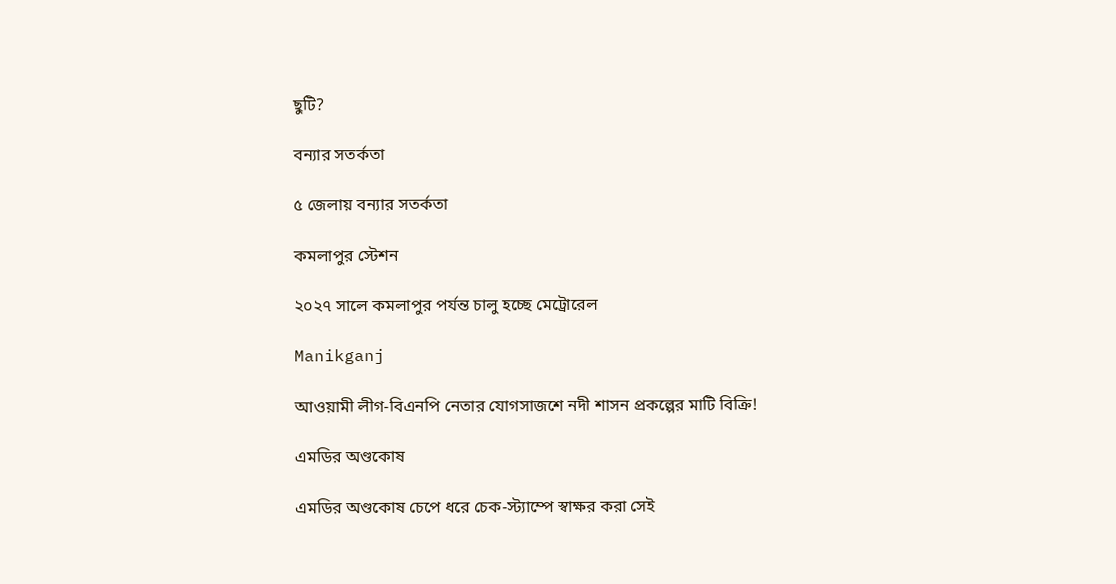ছুটি?

বন্যার সতর্কতা

৫ জেলায় বন্যার সতর্কতা

কমলাপুর স্টেশন

২০২৭ সালে কমলাপুর পর্যন্ত চালু হচ্ছে মেট্রোরেল

Manikganj

আওয়ামী লীগ-বিএনপি নেতার যোগসাজশে নদী শাসন প্রকল্পের মাটি বিক্রি!

এমডির অণ্ডকোষ

এমডির অণ্ডকোষ চেপে ধরে চেক-স্ট্যাম্পে স্বাক্ষর করা সেই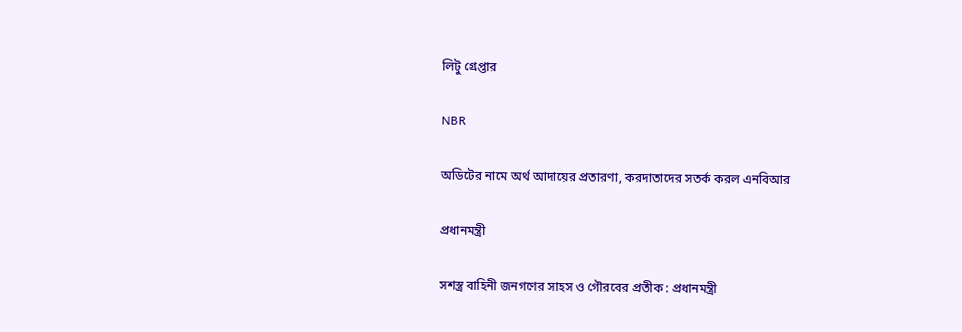লিটু গ্রেপ্তার

NBR

অডিটের নামে অর্থ আদায়ের প্রতারণা, করদাতাদের সতর্ক করল এনবিআর

প্রধানমন্ত্রী

সশস্ত্র বাহিনী জনগণের সাহস ও গৌরবের প্রতীক : প্রধানমন্ত্রী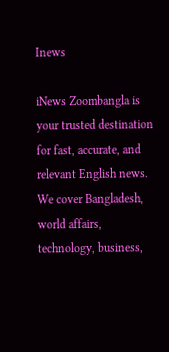Inews

iNews Zoombangla is your trusted destination for fast, accurate, and relevant English news. We cover Bangladesh, world affairs, technology, business,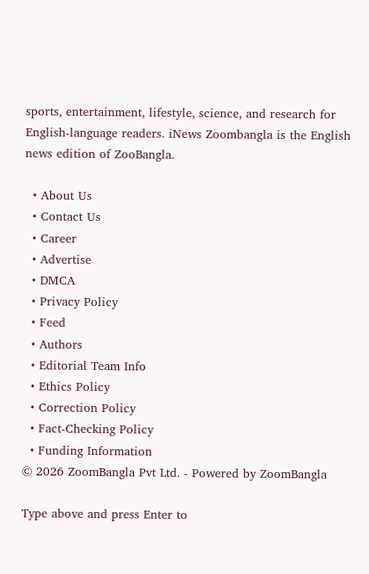sports, entertainment, lifestyle, science, and research for English-language readers. iNews Zoombangla is the English news edition of ZooBangla.

  • About Us
  • Contact Us
  • Career
  • Advertise
  • DMCA
  • Privacy Policy
  • Feed
  • Authors
  • Editorial Team Info
  • Ethics Policy
  • Correction Policy
  • Fact-Checking Policy
  • Funding Information
© 2026 ZoomBangla Pvt Ltd. - Powered by ZoomBangla

Type above and press Enter to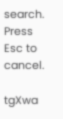search. Press Esc to cancel.

tgXwa